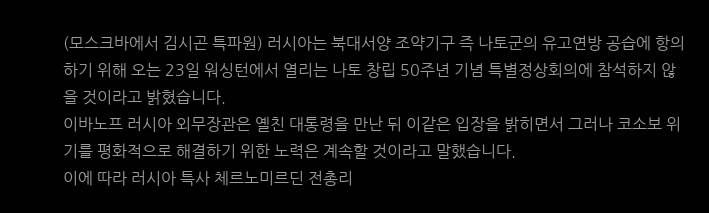(모스크바에서 김시곤 특파원) 러시아는 북대서양 조약기구 즉 나토군의 유고연방 공습에 항의하기 위해 오는 23일 워싱턴에서 열리는 나토 창립 50주년 기념 특별정상회의에 참석하지 않을 것이라고 밝혔습니다.
이바노프 러시아 외무장관은 옐친 대통령을 만난 뒤 이같은 입장을 밝히면서 그러나 코소보 위기를 평화적으로 해결하기 위한 노력은 계속할 것이라고 말했습니다.
이에 따라 러시아 특사 체르노미르딘 전총리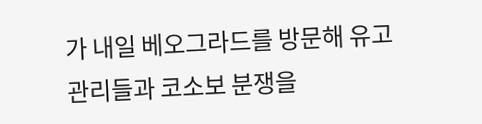가 내일 베오그라드를 방문해 유고 관리들과 코소보 분쟁을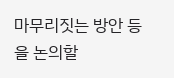마무리짓는 방안 등을 논의할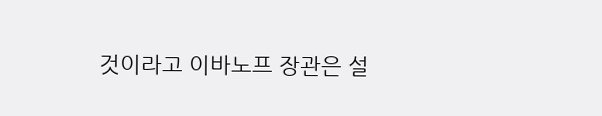것이라고 이바노프 장관은 설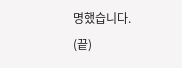명했습니다.
(끝)